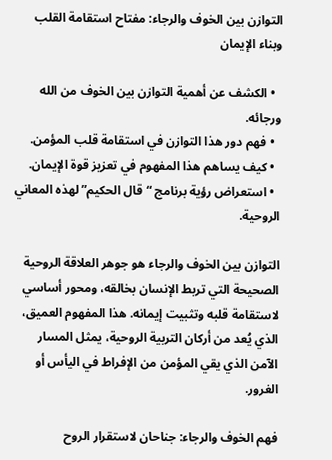التوازن بين الخوف والرجاء: مفتاح استقامة القلب وبناء الإيمان

  • الكشف عن أهمية التوازن بين الخوف من الله ورجائه.
  • فهم دور هذا التوازن في استقامة قلب المؤمن.
  • كيف يساهم هذا المفهوم في تعزيز قوة الإيمان.
  • استعراض رؤية برنامج “قال الحكيم” لهذه المعاني الروحية.

التوازن بين الخوف والرجاء هو جوهر العلاقة الروحية الصحيحة التي تربط الإنسان بخالقه، ومحور أساسي لاستقامة قلبه وتثبيت إيمانه. هذا المفهوم العميق، الذي يُعد من أركان التربية الروحية، يمثل المسار الآمن الذي يقي المؤمن من الإفراط في اليأس أو الغرور.

فهم الخوف والرجاء: جناحان لاستقرار الروح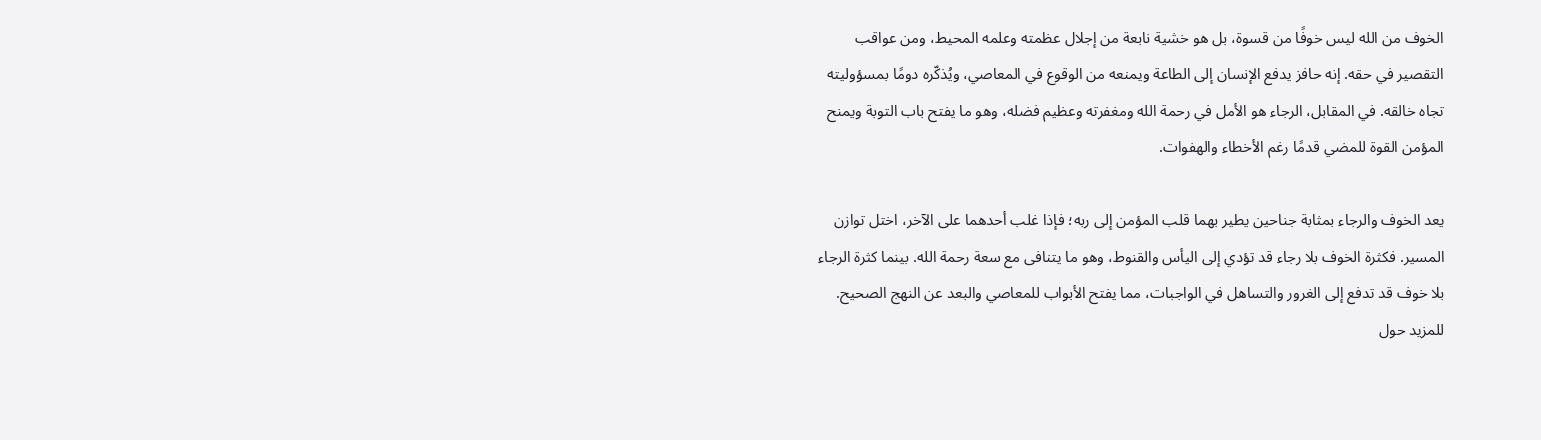الخوف من الله ليس خوفًا من قسوة، بل هو خشية نابعة من إجلال عظمته وعلمه المحيط، ومن عواقب التقصير في حقه. إنه حافز يدفع الإنسان إلى الطاعة ويمنعه من الوقوع في المعاصي، ويُذكّره دومًا بمسؤوليته تجاه خالقه. في المقابل، الرجاء هو الأمل في رحمة الله ومغفرته وعظيم فضله، وهو ما يفتح باب التوبة ويمنح المؤمن القوة للمضي قدمًا رغم الأخطاء والهفوات.

يعد الخوف والرجاء بمثابة جناحين يطير بهما قلب المؤمن إلى ربه؛ فإذا غلب أحدهما على الآخر، اختل توازن المسير. فكثرة الخوف بلا رجاء قد تؤدي إلى اليأس والقنوط، وهو ما يتنافى مع سعة رحمة الله. بينما كثرة الرجاء بلا خوف قد تدفع إلى الغرور والتساهل في الواجبات، مما يفتح الأبواب للمعاصي والبعد عن النهج الصحيح. للمزيد حول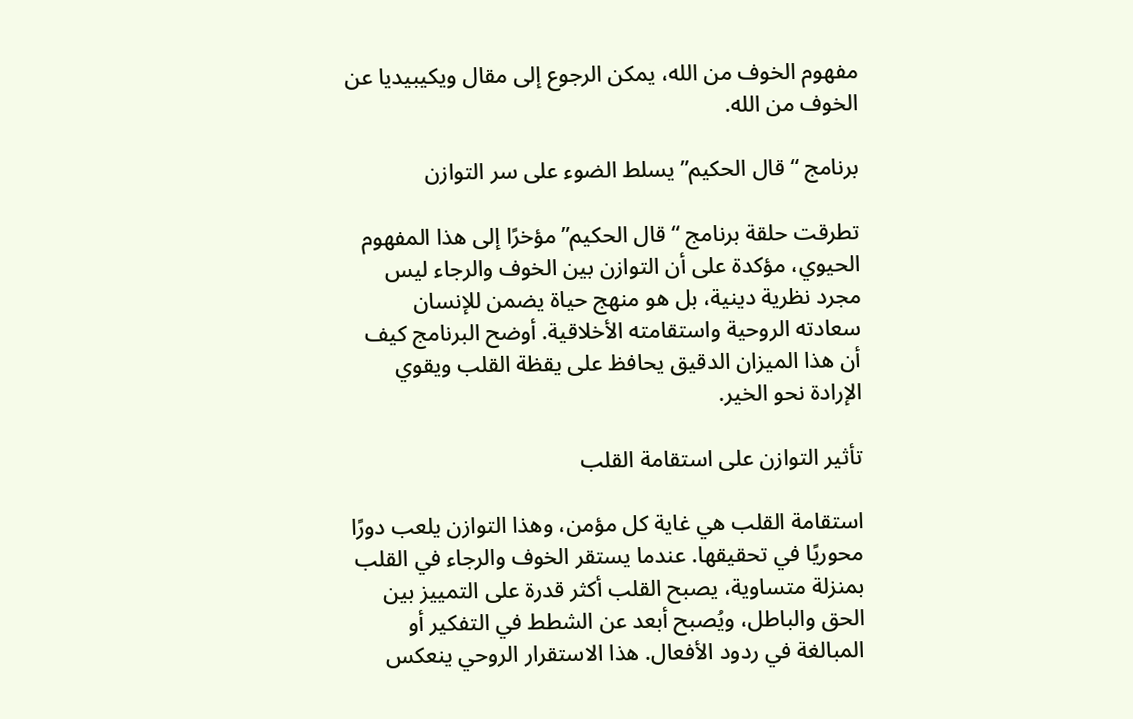مفهوم الخوف من الله، يمكن الرجوع إلى مقال ويكيبيديا عن الخوف من الله.

برنامج “قال الحكيم” يسلط الضوء على سر التوازن

تطرقت حلقة برنامج “قال الحكيم” مؤخرًا إلى هذا المفهوم الحيوي، مؤكدة على أن التوازن بين الخوف والرجاء ليس مجرد نظرية دينية، بل هو منهج حياة يضمن للإنسان سعادته الروحية واستقامته الأخلاقية. أوضح البرنامج كيف أن هذا الميزان الدقيق يحافظ على يقظة القلب ويقوي الإرادة نحو الخير.

تأثير التوازن على استقامة القلب

استقامة القلب هي غاية كل مؤمن، وهذا التوازن يلعب دورًا محوريًا في تحقيقها. عندما يستقر الخوف والرجاء في القلب بمنزلة متساوية، يصبح القلب أكثر قدرة على التمييز بين الحق والباطل، ويُصبح أبعد عن الشطط في التفكير أو المبالغة في ردود الأفعال. هذا الاستقرار الروحي ينعكس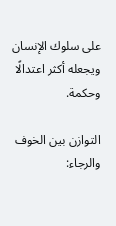على سلوك الإنسان ويجعله أكثر اعتدالًا وحكمة.

التوازن بين الخوف والرجاء: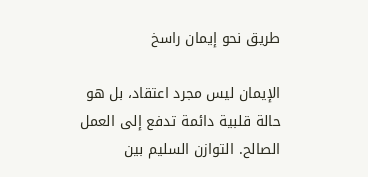طريق نحو إيمان راسخ

الإيمان ليس مجرد اعتقاد، بل هو حالة قلبية دائمة تدفع إلى العمل الصالح. التوازن السليم بين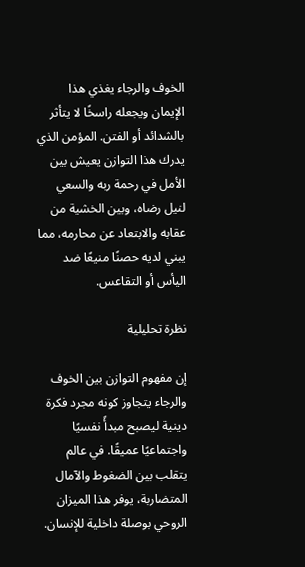الخوف والرجاء يغذي هذا الإيمان ويجعله راسخًا لا يتأثر بالشدائد أو الفتن. المؤمن الذي يدرك هذا التوازن يعيش بين الأمل في رحمة ربه والسعي لنيل رضاه، وبين الخشية من عقابه والابتعاد عن محارمه، مما يبني لديه حصنًا منيعًا ضد اليأس أو التقاعس.

نظرة تحليلية

إن مفهوم التوازن بين الخوف والرجاء يتجاوز كونه مجرد فكرة دينية ليصبح مبدأً نفسيًا واجتماعيًا عميقًا. في عالم يتقلب بين الضغوط والآمال المتضاربة، يوفر هذا الميزان الروحي بوصلة داخلية للإنسان.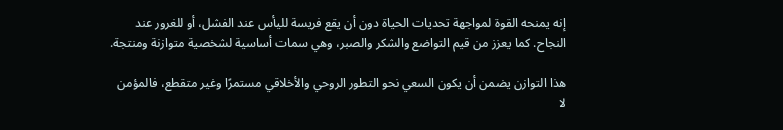إنه يمنحه القوة لمواجهة تحديات الحياة دون أن يقع فريسة لليأس عند الفشل، أو للغرور عند النجاح. كما يعزز من قيم التواضع والشكر والصبر، وهي سمات أساسية لشخصية متوازنة ومنتجة.

هذا التوازن يضمن أن يكون السعي نحو التطور الروحي والأخلاقي مستمرًا وغير متقطع، فالمؤمن لا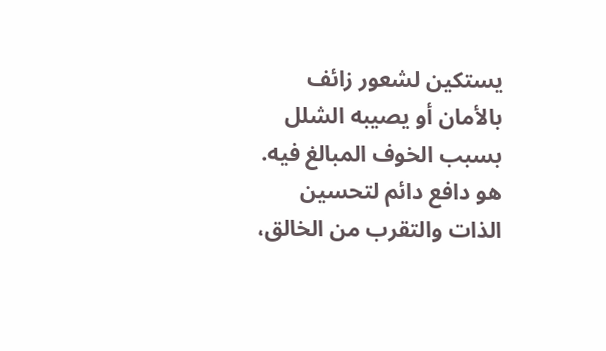يستكين لشعور زائف بالأمان أو يصيبه الشلل بسبب الخوف المبالغ فيه. هو دافع دائم لتحسين الذات والتقرب من الخالق،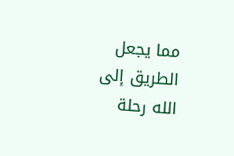مما يجعل الطريق إلى الله رحلة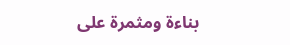بناءة ومثمرة على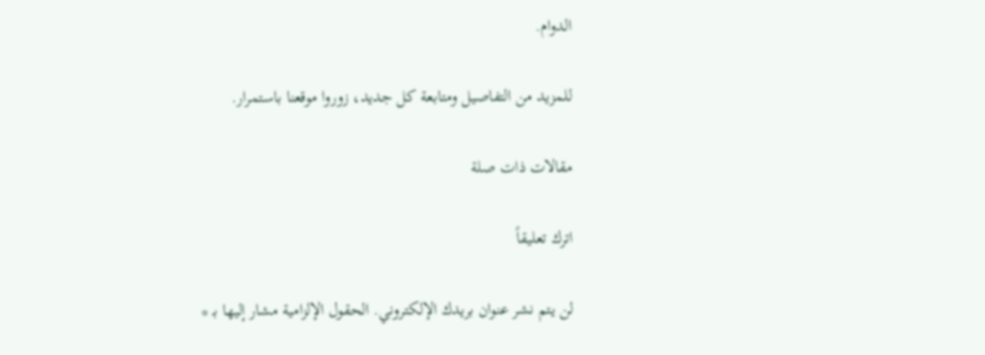الدوام.

للمزيد من التفاصيل ومتابعة كل جديد، زوروا موقعنا باستمرار.

مقالات ذات صلة

اترك تعليقاً

لن يتم نشر عنوان بريدك الإلكتروني. الحقول الإلزامية مشار إليها بـ *